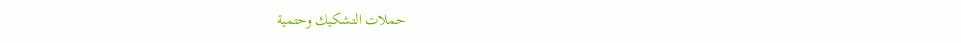حملات التشكيك وحتمية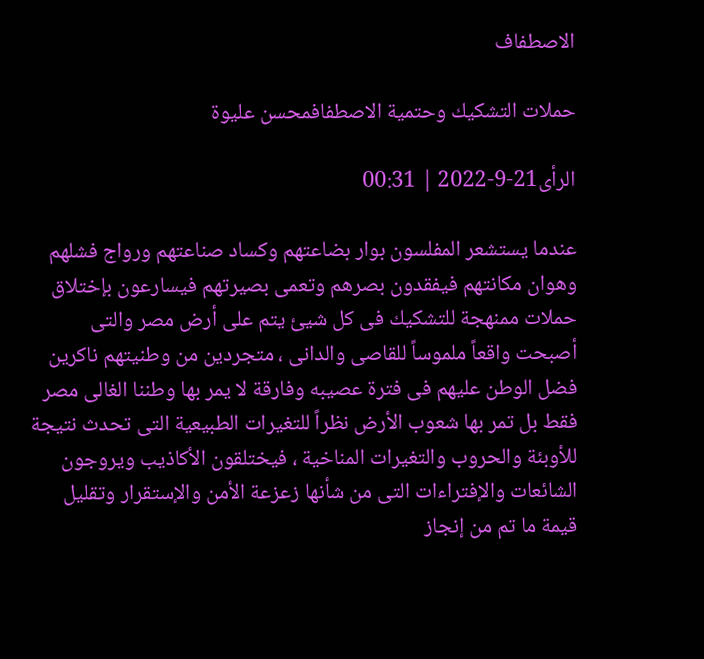الاصطفاف

حملات التشكيك وحتمية الاصطفافمحسن عليوة

الرأى21-9-2022 | 00:31

عندما يستشعر المفلسون بوار بضاعتهم وكساد صناعتهم ورواج فشلهم وهوان مكانتهم فيفقدون بصرهم وتعمى بصيرتهم فيسارعون بإختلاق حملات ممنهجة للتشكيك فى كل شيئ يتم على أرض مصر والتى أصبحت واقعاً ملموساً للقاصى والدانى ، متجردين من وطنيتهم ناكرين فضل الوطن عليهم فى فترة عصيبه وفارقة لا يمر بها وطننا الغالى مصر فقط بل تمر بها شعوب الأرض نظراً للتغيرات الطبيعية التى تحدث نتيجة للأوبئة والحروب والتغيرات المناخية ، فيختلقون الأكاذيب ويروجون الشائعات والإفتراءات التى من شأنها زعزعة الأمن والإستقرار وتقليل قيمة ما تم من إنجاز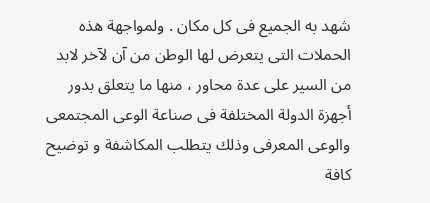شهد به الجميع فى كل مكان . ولمواجهة هذه الحملات التى يتعرض لها الوطن من آن لآخر لابد من السير على عدة محاور ، منها ما يتعلق بدور أجهزة الدولة المختلفة فى صناعة الوعى المجتمعى والوعى المعرفى وذلك يتطلب المكاشفة و توضيح كافة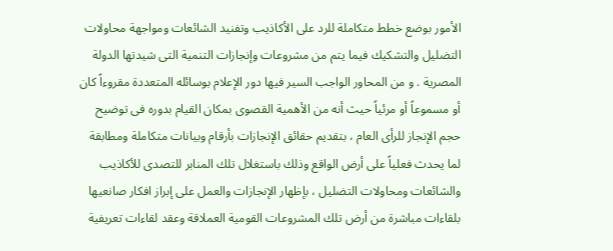الأمور بوضع خطط متكاملة للرد على الأكاذيب وتفنيد الشائعات ومواجهة محاولات التضليل والتشكيك فيما يتم من مشروعات وإنجازات التنمية التى شيدتها الدولة المصرية . و من المحاور الواجب السير فيها دور الإعلام بوسائله المتعددة مقروءاً كان أو مسموعاً أو مرئياً حيث أنه من الأهمية القصوى بمكان القيام بدوره فى توضيح حجم الإنجاز للرأى العام ، بتقديم حقائق الإنجازات بأرقام وبيانات متكاملة ومطابقة لما يحدث فعلياً على أرض الواقع وذلك باستغلال تلك المنابر للتصدى للأكاذيب والشائعات ومحاولات التضليل ، بإظهار الإنجازات والعمل على إبراز افكار صانعيها بلقاءات مباشرة من أرض تلك المشروعات القومية العملاقة وعقد لقاءات تعريفية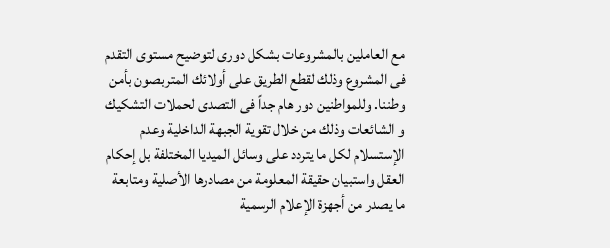مع العاملين بالمشروعات بشكل دورى لتوضيح مستوى التقدم فى المشروع وذلك لقطع الطريق على أولائك المتربصون بأمن وطننا. وللمواطنين دور هام جداً فى التصدى لحملات التشكيك و الشائعات وذلك من خلال تقوية الجبهة الداخلية وعدم الإستسلام لكل ما يتردد على وسائل الميديا المختلفة بل إحكام العقل واستبيان حقيقة المعلومة من مصادرها الأصلية ومتابعة ما يصدر من أجهزة الإعلام الرسمية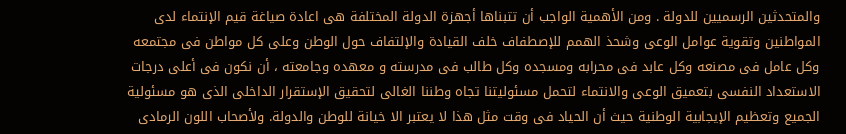والمتحدثين الرسميين للدولة . ومن الأهمية الواجب أن تتبناها أجهزة الدولة المختلفة هى اعادة صياغة قيم الإنتماء لدى المواطنين وتقوية عوامل الوعى وشحذ الهمم للإصطفاف خلف القيادة والإلتفاف حول الوطن وعلى كل مواطن فى مجتمعه وكل عامل فى مصنعه وكل عابد فى محرابه ومسجده وكل طالب فى مدرسته و معهده وجامعته ، أن نكون فى أعلى درجات الاستعداد النفسى بتعميق الوعى والانتماء لتحمل مسئوليتنا تجاه وطننا الغالى لتحقيق الإستقرار الداخلى الذى هو مسئولية الجميع وتعظيم الإيجابية الوطنية حيث أن الحياد فى وقت مثل هذا لا يعتبر الا خيانة للوطن والدولة. ولأصحاب اللون الرمادى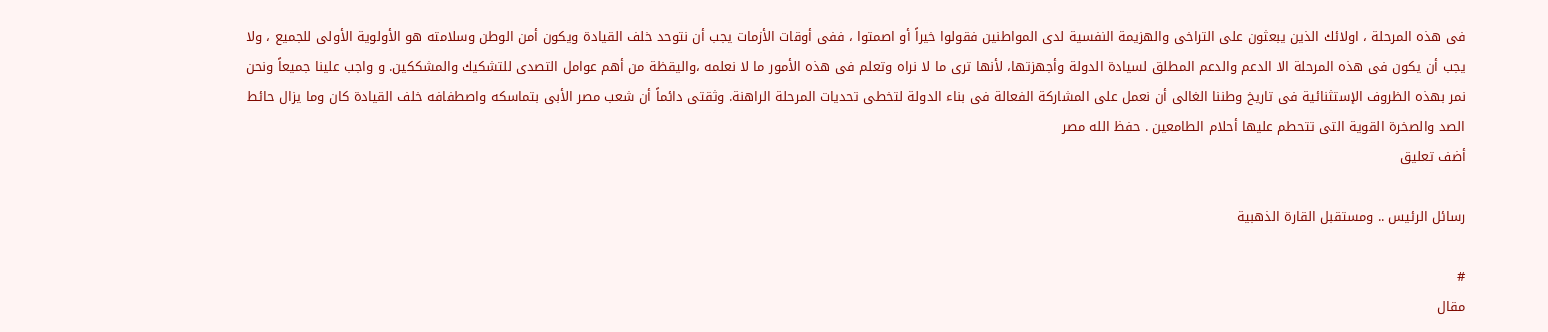فى هذه المرحلة ، اولائك الذين يبعثون على التراخى والهزيمة النفسية لدى المواطنين فقولوا خيراً أو اصمتوا ، ففى أوقات الأزمات يجب أن نتوحد خلف القيادة ويكون أمن الوطن وسلامته هو الأولوية الأولى للجميع ، ولا يجب أن يكون فى هذه المرحلة الا الدعم والدعم المطلق لسيادة الدولة وأجهزتها، لأنها ترى ما لا نراه وتعلم فى هذه الأمور ما لا نعلمه ،واليقظة من أهم عوامل التصدى للتشكيك والمشككين. و واجب علينا جميعاً ونحن نمر بهذه الظروف الإستثنائية فى تاريخ وطننا الغالى أن نعمل على المشاركة الفعالة فى بناء الدولة لتخطى تحديات المرحلة الراهنة. وثقتى دائماً أن شعب مصر الأبى بتماسكه واصطفافه خلف القيادة كان وما يزال حائط الصد والصخرة القوية التى تتحطم عليها أحلام الطامعين . حفظ الله مصر
أضف تعليق

رسائل الرئيس .. ومستقبل القارة الذهبية

#
مقال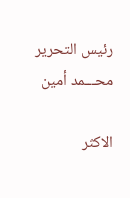رئيس التحرير
محـــمد أمين

الاكثر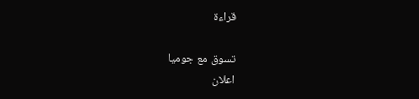قراءة

تسوق مع جوميا
اعلان